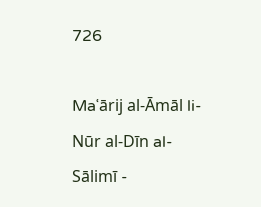726

Maʿārij al-Āmāl li-Nūr al-Dīn al-Sālimī -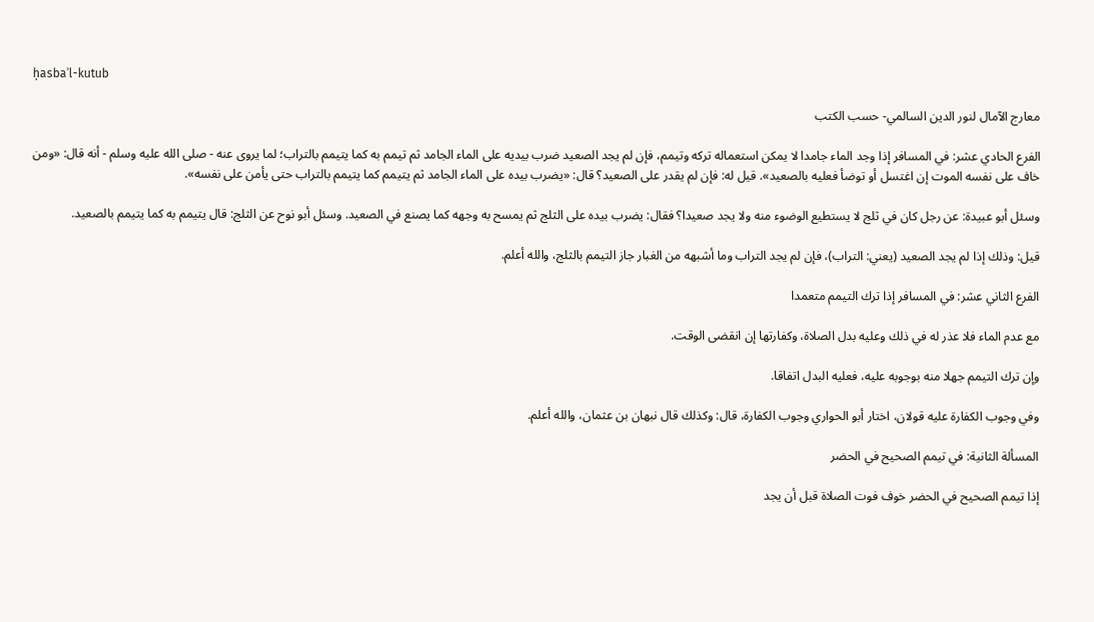ḥasbaʾl-kutub

معارج الآمال لنور الدين السالمي- حسب الكتب

الفرع الحادي عشر: في المسافر إذا وجد الماء جامدا لا يمكن استعماله تركه وتيمم، فإن لم يجد الصعيد ضرب بيديه على الماء الجامد ثم تيمم به كما يتيمم بالتراب؛ لما يروى عنه - صلى الله عليه وسلم - أنه قال: «ومن خاف على نفسه الموت إن اغتسل أو توضأ فعليه بالصعيد». قيل له: فإن لم يقدر على الصعيد؟ قال: «يضرب بيده على الماء الجامد ثم يتيمم كما يتيمم بالتراب حتى يأمن على نفسه».

وسئل أبو عبيدة: عن رجل كان في ثلج لا يستطيع الوضوء منه ولا يجد صعيدا؟ فقال: يضرب بيده على الثلج ثم يمسح به وجهه كما يصنع في الصعيد. وسئل أبو نوح عن الثلج: قال يتيمم به كما يتيمم بالصعيد.

قيل: وذلك إذا لم يجد الصعيد (يعني: التراب)، فإن لم يجد التراب وما أشبهه من الغبار جاز التيمم بالثلج، والله أعلم.

الفرع الثاني عشر: في المسافر إذا ترك التيمم متعمدا

مع عدم الماء فلا عذر له في ذلك وعليه بدل الصلاة، وكفارتها إن انقضى الوقت.

وإن ترك التيمم جهلا منه بوجوبه عليه، فعليه البدل اتفاقا.

وفي وجوب الكفارة عليه قولان، اختار أبو الحواري وجوب الكفارة، قال: وكذلك قال نبهان بن عثمان، والله أعلم.

المسألة الثانية: في تيمم الصحيح في الحضر

إذا تيمم الصحيح في الحضر خوف فوت الصلاة قبل أن يجد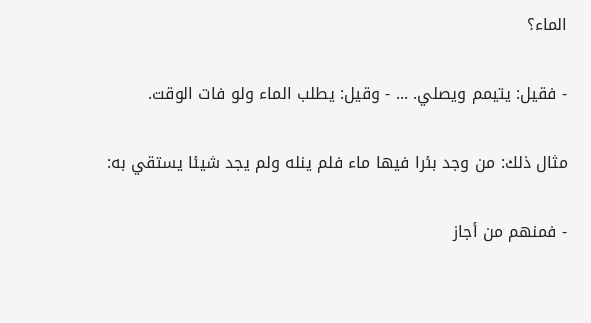الماء؟

- فقيل: يتيمم ويصلي. ... - وقيل: يطلب الماء ولو فات الوقت.

مثال ذلك: من وجد بئرا فيها ماء فلم ينله ولم يجد شيئا يستقي به:

- فمنهم من أجاز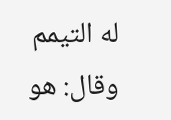له التيمم وقال: هو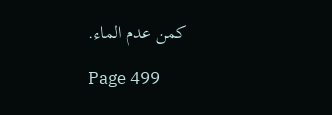كمن عدم الماء.

Page 499